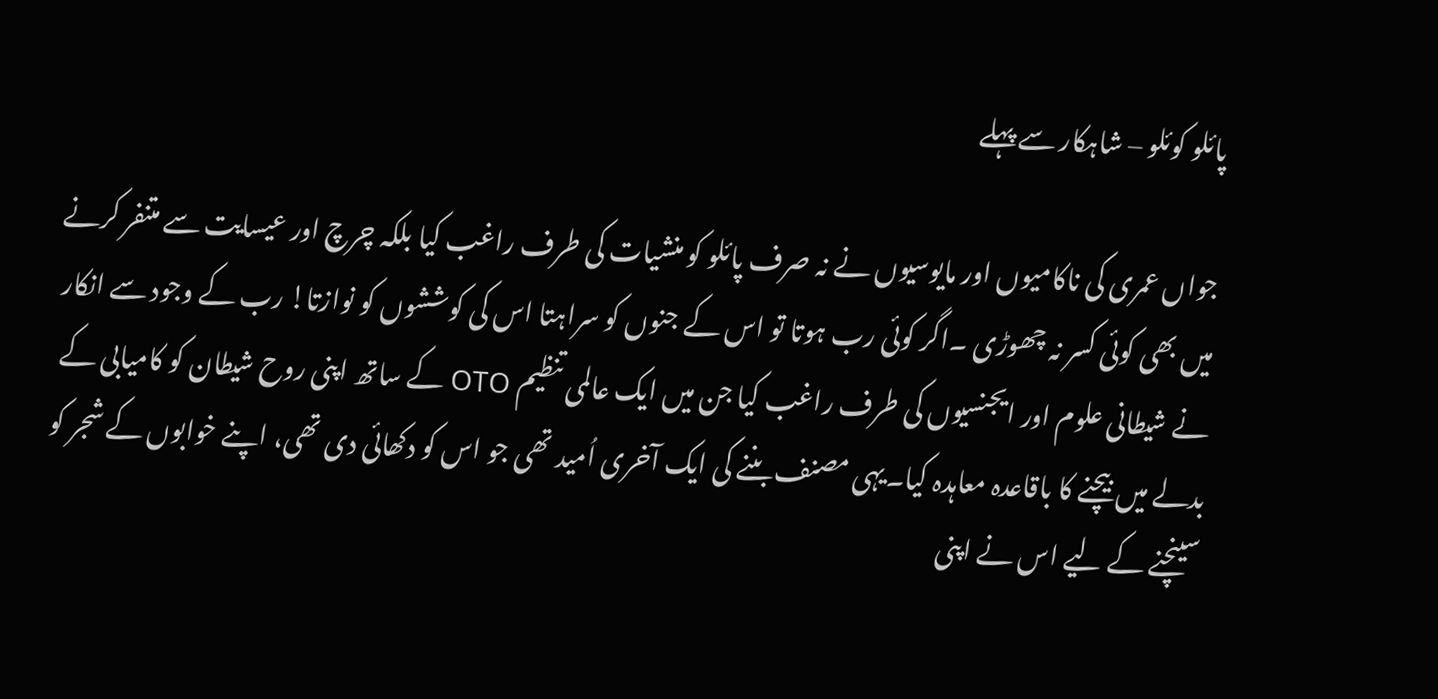پائلو کوئلو – شاہکار سے پہلے

جواں عمری کی ناکامیوں اور مایوسیوں نے نہ صرف پائلو کو منشیات کی طرف راغب کیا بلکہ چرچ اور عیسایت سے متنفر کرنے میں بھی کوئی کسر نہ چھوڑی ۔اگر کوئی رب ہوتا تو اس کے جنوں کو سراہتا اس کی کوششوں کو نوازتا! رب کے وجود سے انکار نے شیطانی علوم اور ایجنسیوں کی طرف راغب کیا جن میں ایک عالمی تنظیم OTO کے ساتھ اپنی روح شیطان کو کامیابی کے بدلے میں بیچنے کا باقاعدہ معاہدہ کیا۔یہی مصنف بننے کی ایک آخری اُمید تھی جو اس کو دکھائی دی تھی، اپنے خوابوں کے شجر کو سینچنے کے لیے اس نے اپنی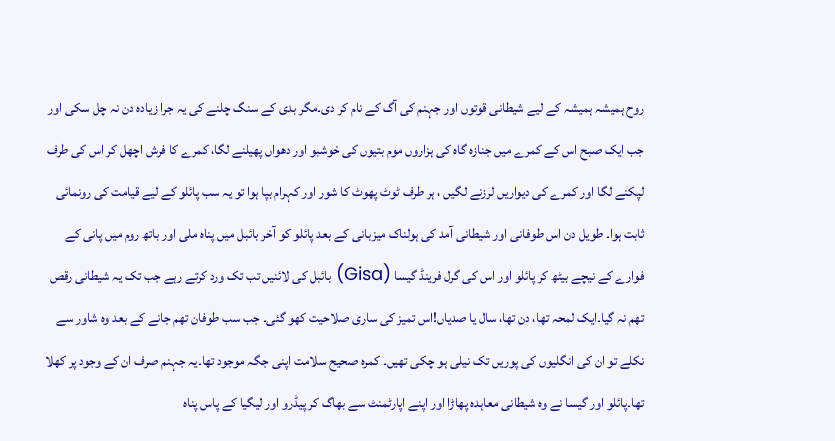روح ہمیشہ ہمیشہ کے لیے شیطانی قوتوں اور جہنم کی آگ کے نام کر دی۔مگر بدی کے سنگ چلنے کی یہ جرا زیادہ دن نہ چل سکی اور جب ایک صبح اس کے کمرے میں جنازہ گاہ کی ہزاروں موم بتیوں کی خوشبو اور دھواں پھیلنے لگا، کمرے کا فرش اچھل کر اس کی طرف لپکنے لگا اور کمرے کی دیواریں لرزنے لگیں ، ہر طرف ٹوٹ پھوٹ کا شور اور کہرام بپا ہوا تو یہ سب پائلو کے لیے قیامت کی رونمائی ثابت ہوا۔ طویل دن اس طوفانی اور شیطانی آمد کی ہولناک میزبانی کے بعد پائلو کو آخر بائبل میں پناہ ملی اور باتھ روم میں پانی کے فوارے کے نیچے بیٹھ کر پائلو اور اس کی گرل فرینڈ گیسا (Gisa) بائبل کی لائنیں تب تک ورد کرتے رہے جب تک یہ شیطانی رقص تھم نہ گیا۔ایک لمحہ تھا، دن تھا، سال یا صدیاں!اس تمیز کی ساری صلاحیت کھو گئی۔ جب سب طوفان تھم جانے کے بعد وہ شاور سے نکلے تو ان کی انگلیوں کی پوریں تک نیلی ہو چکی تھیں۔ کمرہ صحیح سلامت اپنی جگہ موجود تھا۔یہ جہنم صرف ان کے وجود پر کھلا تھا۔پائلو اور گیسا نے وہ شیطانی معاہدہ پھاڑا اور اپنے اپارٹمنٹ سے بھاگ کر پیڈرو اور لیگیا کے پاس پناہ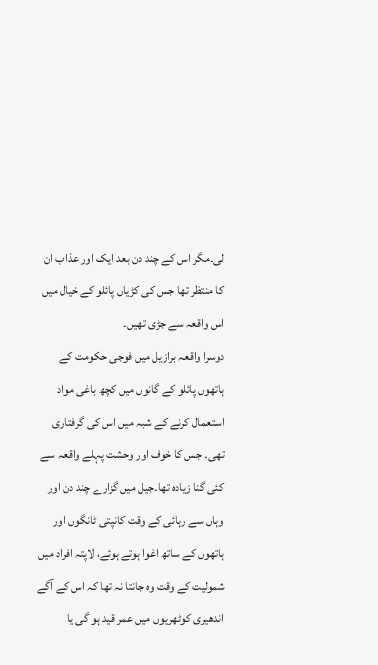لی۔مگر اس کے چند دن بعد ایک اور عذاب ان کا منتظر تھا جس کی کڑیاں پائلو کے خیال میں اس واقعہ سے جڑی تھیں۔
دوسرا واقعہ برازیل میں فوجی حکومت کے ہاتھوں پائلو کے گانوں میں کچھ باغی مواد استعمال کرنے کے شبہ میں اس کی گرفتاری تھی۔ جس کا خوف اور وحشت پہلے واقعہ سے کئی گنا زیادہ تھا۔جیل میں گزارے چند دن اور وہاں سے رہائی کے وقت کانپتی ٹانگوں اور ہاتھوں کے ساتھ اغوا ہوتے ہوئے، لاپتہ افراد میں شمولیت کے وقت وہ جانتا نہ تھا کہ اس کے آگے اندھیری کوٹھریوں میں عمر قید ہو گی یا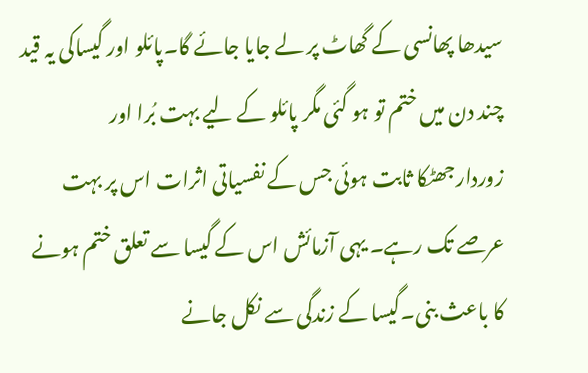سیدھا پھانسی کے گھاٹ پر لے جایا جائے گا۔پائلو اور گیساکی یہ قید چند دن میں ختم تو ہو گئی مگر پائلو کے لیے بہت بُرا اور زوردارجھٹکا ثابت ہوئی جس کے نفسیاتی اثرات اس پر بہت عرصے تک رہے۔ یہی آزمائش اس کے گیسا سے تعلق ختم ہونے کا باعث بنی۔گیسا کے زندگی سے نکل جانے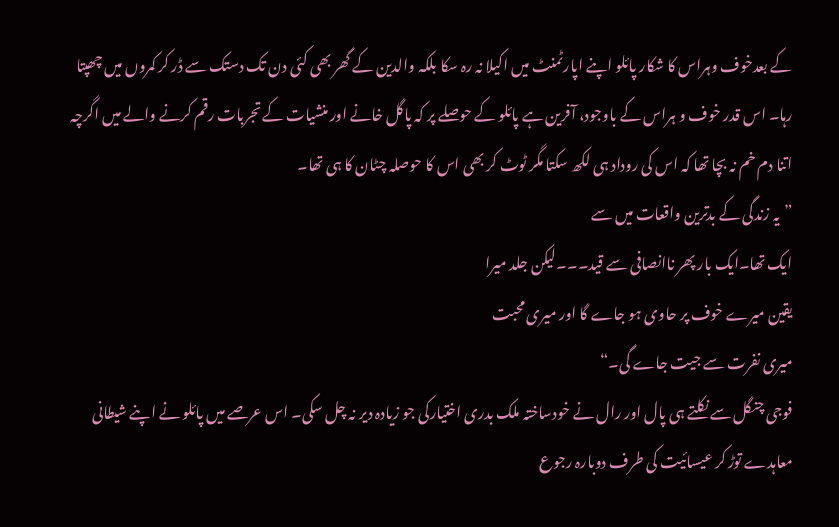کے بعدخوف وہراس کا شکار پائلو اپنے اپارٹمنٹ میں اکیلا نہ رہ سکا بلکہ والدین کے گھر بھی کئی دن تک دستک سے ڈر کر کمروں میں چھپتا رہا۔ اس قدر خوف و ہراس کے باوجود، آفرین ہے پائلو کے حوصلے پر کہ پاگل خانے اور منشیات کے تجربات رقم کرنے والے میں اگرچہ اتنا دم خم نہ بچا تھا کہ اس کی روداد ہی لکھ سکتا مگر ٹوٹ کر بھی اس کا حوصلہ چٹان کا ہی تھا۔
”یہ زندگی کے بدترین واقعات میں سے
ایک تھا۔ایک بار پھر ناانصافی سے قید۔۔۔لیکن جلد میرا
یقین میرے خوف پر حاوی ہو جاے گا اور میری محبت
میری نفرت سے جیت جاے گی۔“
فوجی چنگل سے نکلتے ہی پال اور رال نے خودساختہ ملک بدری اختیارکی جو زیادہ دیر نہ چل سکی۔ اس عرصے میں پائلو نے اپنے شیطانی معاہدے توڑ کر عیسائیت کی طرف دوبارہ رجوع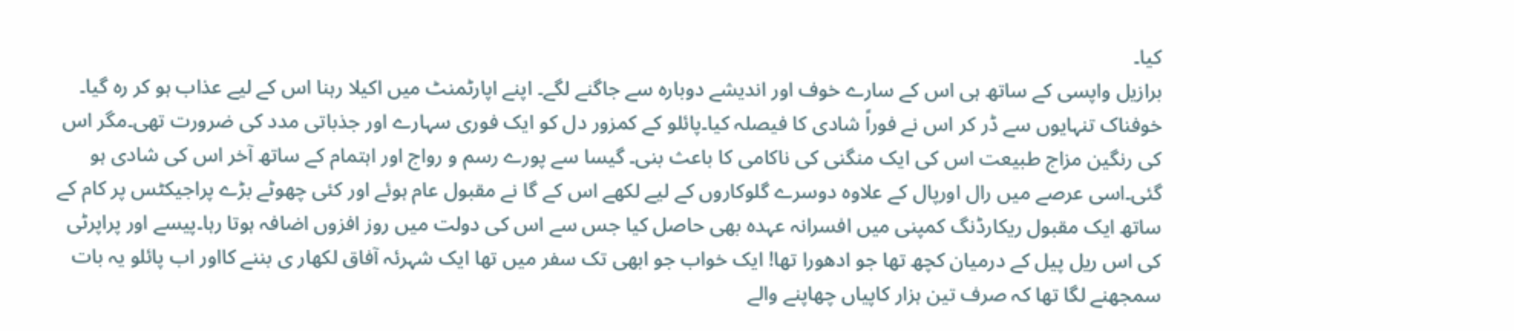کیا۔
برازیل واپسی کے ساتھ ہی اس کے سارے خوف اور اندیشے دوبارہ سے جاگنے لگے۔ اپنے اپارٹمنٹ میں اکیلا رہنا اس کے لیے عذاب ہو کر رہ گیا۔ خوفناک تنہایوں سے ڈر کر اس نے فوراً شادی کا فیصلہ کیا۔پائلو کے کمزور دل کو ایک فوری سہارے اور جذباتی مدد کی ضرورت تھی۔مگر اس کی رنگین مزاج طبیعت اس کی ایک منگنی کی ناکامی کا باعث بنی۔ گیسا سے پورے رسم و رواج اور اہتمام کے ساتھ آخر اس کی شادی ہو گئی۔اسی عرصے میں رال اورپال کے علاوہ دوسرے گلوکاروں کے لیے لکھے اس کے گا نے مقبول عام ہوئے اور کئی چھوٹے بڑے پراجیکٹس پر کام کے ساتھ ایک مقبول ریکارڈنگ کمپنی میں افسرانہ عہدہ بھی حاصل کیا جس سے اس کی دولت میں روز افزوں اضافہ ہوتا رہا۔پیسے اور پراپرٹی کی اس ریل پیل کے درمیان کچھ تھا جو ادھورا تھا! ایک خواب جو ابھی تک سفر میں تھا ایک شہرئہ آفاق لکھار ی بننے کااور اب پائلو یہ بات سمجھنے لگا تھا کہ صرف تین ہزار کاپیاں چھاپنے والے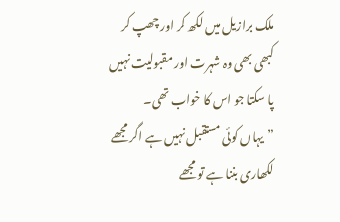ملک برازیل میں لکھ کر اور چھپ کر کبھی بھی وہ شہرت اور مقبولیت نہیں پا سکتا جو اس کا خواب تھی۔
”یہاں کوئی مستقبل نہیں ہے اگر مجھے لکھاری بننا ہے تو مجھے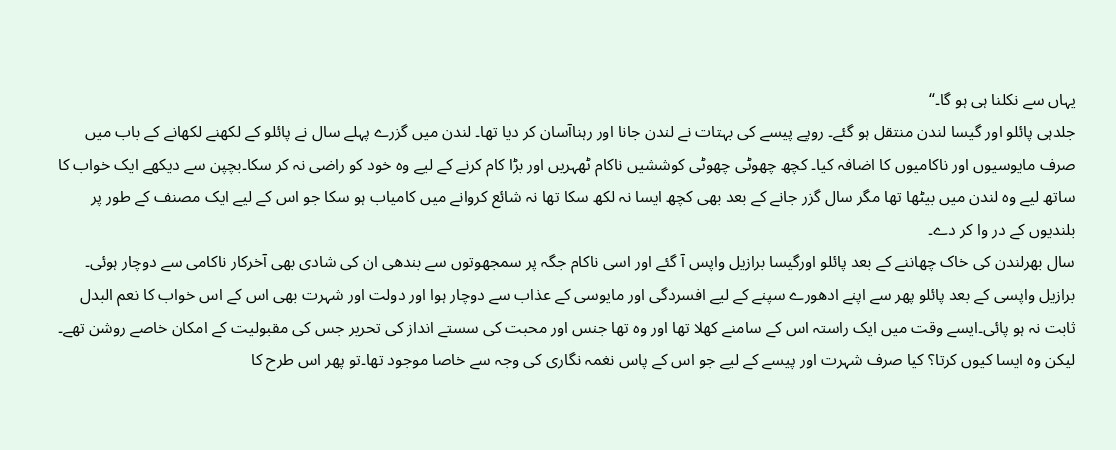یہاں سے نکلنا ہی ہو گا۔“
جلدہی پائلو اور گیسا لندن منتقل ہو گئے۔ روپے پیسے کی بہتات نے لندن جانا اور رہناآسان کر دیا تھا۔ لندن میں گزرے پہلے سال نے پائلو کے لکھنے لکھانے کے باب میں صرف مایوسیوں اور ناکامیوں کا اضافہ کیا۔ کچھ چھوٹی چھوٹی کوششیں ناکام ٹھہریں اور بڑا کام کرنے کے لیے وہ خود کو راضی نہ کر سکا۔بچپن سے دیکھے ایک خواب کا ساتھ لیے وہ لندن میں بیٹھا تھا مگر سال گزر جانے کے بعد بھی کچھ ایسا نہ لکھ سکا تھا نہ شائع کروانے میں کامیاب ہو سکا جو اس کے لیے ایک مصنف کے طور پر بلندیوں کے در وا کر دے۔
سال بھرلندن کی خاک چھاننے کے بعد پائلو اورگیسا برازیل واپس آ گئے اور اسی ناکام جگہ پر سمجھوتوں سے بندھی ان کی شادی بھی آخرکار ناکامی سے دوچار ہوئی۔ برازیل واپسی کے بعد پائلو پھر سے اپنے ادھورے سپنے کے لیے افسردگی اور مایوسی کے عذاب سے دوچار ہوا اور دولت اور شہرت بھی اس کے اس خواب کا نعم البدل ثابت نہ ہو پائی۔ایسے وقت میں ایک راستہ اس کے سامنے کھلا تھا اور وہ تھا جنس اور محبت کی سستے انداز کی تحریر جس کی مقبولیت کے امکان خاصے روشن تھے۔ لیکن وہ ایسا کیوں کرتا؟ کیا صرف شہرت اور پیسے کے لیے جو اس کے پاس نغمہ نگاری کی وجہ سے خاصا موجود تھا۔تو پھر اس طرح کا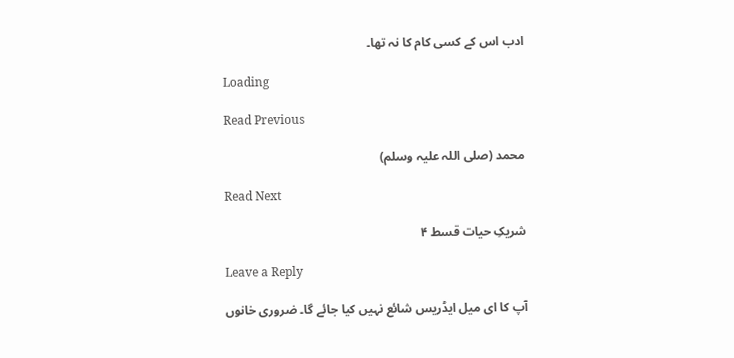ادب اس کے کسی کام کا نہ تھا۔

Loading

Read Previous

محمد (صلی اللہ علیہ وسلم)

Read Next

شریکِ حیات قسط ۴

Leave a Reply

آپ کا ای میل ایڈریس شائع نہیں کیا جائے گا۔ ضروری خانوں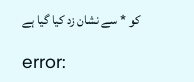کو * سے نشان زد کیا گیا ہے

error: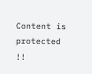Content is protected !!